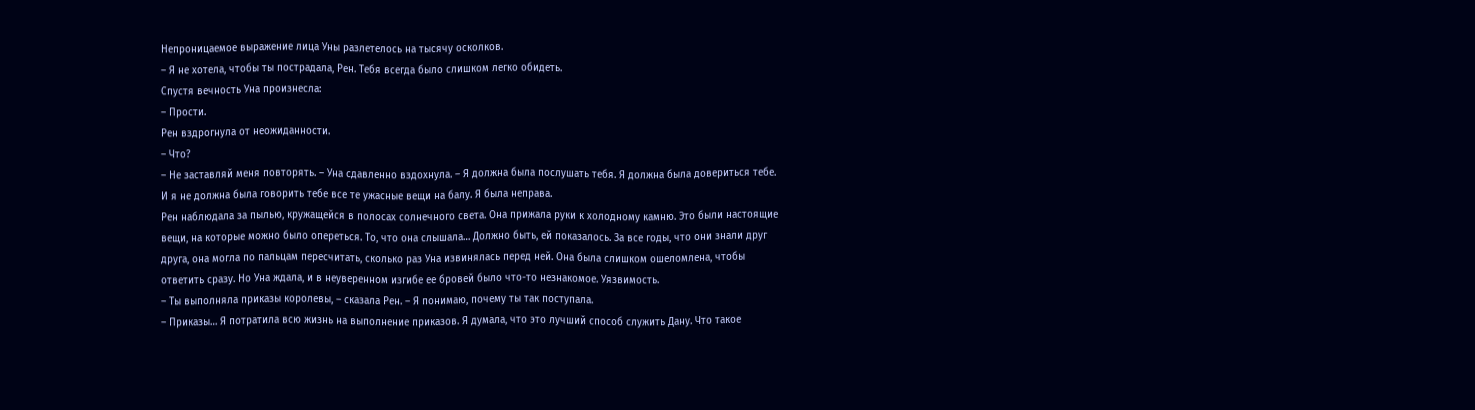Непроницаемое выражение лица Уны разлетелось на тысячу осколков.
– Я не хотела, чтобы ты пострадала, Рен. Тебя всегда было слишком легко обидеть.
Спустя вечность Уна произнесла:
– Прости.
Рен вздрогнула от неожиданности.
– Что?
– Не заставляй меня повторять. – Уна сдавленно вздохнула. – Я должна была послушать тебя. Я должна была довериться тебе. И я не должна была говорить тебе все те ужасные вещи на балу. Я была неправа.
Рен наблюдала за пылью, кружащейся в полосах солнечного света. Она прижала руки к холодному камню. Это были настоящие вещи, на которые можно было опереться. То, что она слышала… Должно быть, ей показалось. За все годы, что они знали друг друга, она могла по пальцам пересчитать, сколько раз Уна извинялась перед ней. Она была слишком ошеломлена, чтобы ответить сразу. Но Уна ждала, и в неуверенном изгибе ее бровей было что-то незнакомое. Уязвимость.
– Ты выполняла приказы королевы, – сказала Рен. – Я понимаю, почему ты так поступала.
– Приказы… Я потратила всю жизнь на выполнение приказов. Я думала, что это лучший способ служить Дану. Что такое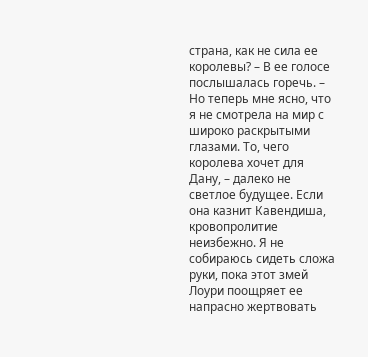страна, как не сила ее королевы? – В ее голосе послышалась горечь. – Но теперь мне ясно, что я не смотрела на мир с широко раскрытыми глазами. То, чего королева хочет для Дану, – далеко не светлое будущее. Если она казнит Кавендиша, кровопролитие неизбежно. Я не собираюсь сидеть сложа руки, пока этот змей Лоури поощряет ее напрасно жертвовать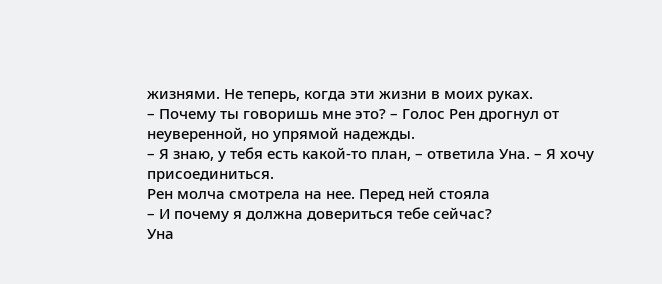жизнями. Не теперь, когда эти жизни в моих руках.
– Почему ты говоришь мне это? – Голос Рен дрогнул от неуверенной, но упрямой надежды.
– Я знаю, у тебя есть какой-то план, – ответила Уна. – Я хочу присоединиться.
Рен молча смотрела на нее. Перед ней стояла
– И почему я должна довериться тебе сейчас?
Уна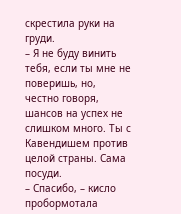скрестила руки на груди.
– Я не буду винить тебя, если ты мне не поверишь, но, честно говоря, шансов на успех не слишком много. Ты с Кавендишем против целой страны. Сама посуди.
– Спасибо, – кисло пробормотала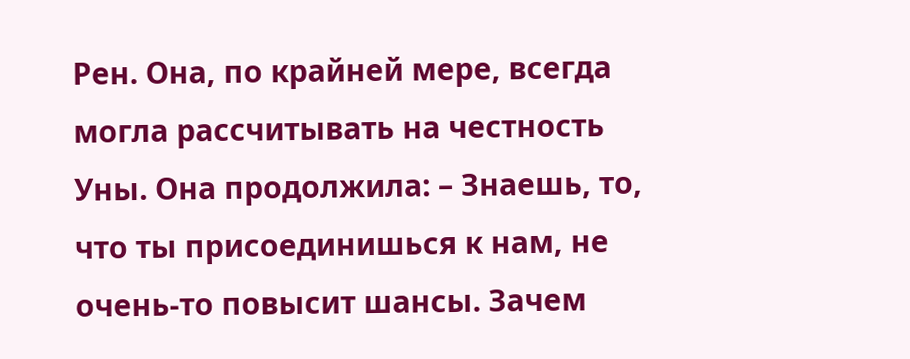Рен. Она, по крайней мере, всегда могла рассчитывать на честность Уны. Она продолжила: – Знаешь, то, что ты присоединишься к нам, не очень-то повысит шансы. Зачем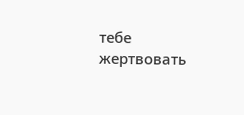тебе жертвовать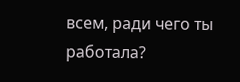всем, ради чего ты работала?